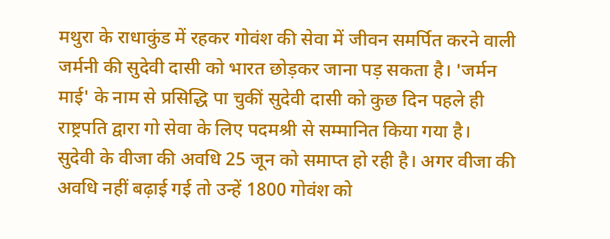मथुरा के राधाकुंड में रहकर गोवंश की सेवा में जीवन समर्पित करने वाली जर्मनी की सुदेवी दासी को भारत छोड़कर जाना पड़ सकता है। 'जर्मन माई' के नाम से प्रसिद्धि पा चुकीं सुदेवी दासी को कुछ दिन पहले ही राष्ट्रपति द्वारा गो सेवा के लिए पदमश्री से सम्मानित किया गया है।
सुदेवी के वीजा की अवधि 25 जून को समाप्त हो रही है। अगर वीजा की अवधि नहीं बढ़ाई गई तो उन्हें 1800 गोवंश को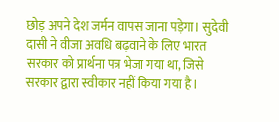छोड़ अपने देश जर्मन वापस जाना पड़ेगा। सुदेवी दासी ने वीजा अवधि बढ़वाने के लिए भारत सरकार को प्रार्थना पत्र भेजा गया था, जिसे सरकार द्वारा स्वीकार नहीं किया गया है।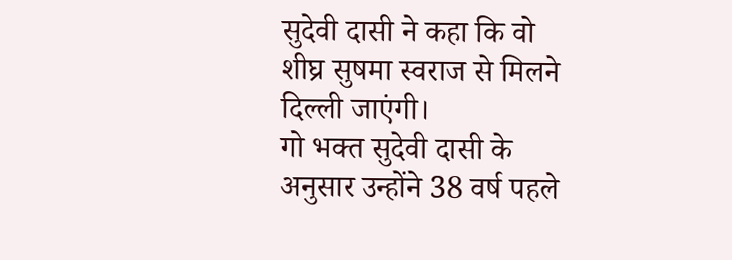सुदेवी दासी ने कहा कि वो शीघ्र सुषमा स्वराज से मिलने दिल्ली जाएंगी।
गो भक्त सुदेवी दासी के अनुसार उन्होंने 38 वर्ष पहले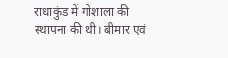राधाकुंड में गोशाला की स्थापना की थी। बीमार एवं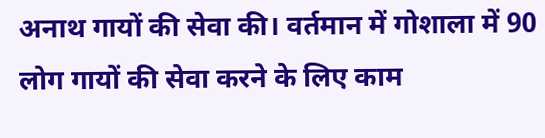अनाथ गायों की सेवा की। वर्तमान में गोशाला में 90 लोग गायों की सेवा करने के लिए काम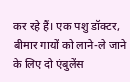कर रहे हैं। एक पशु डॉक्टर, बीमार गायों को लाने-ले जाने के लिए दो एंबुलेंस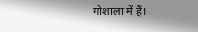गोशाला में हैं।